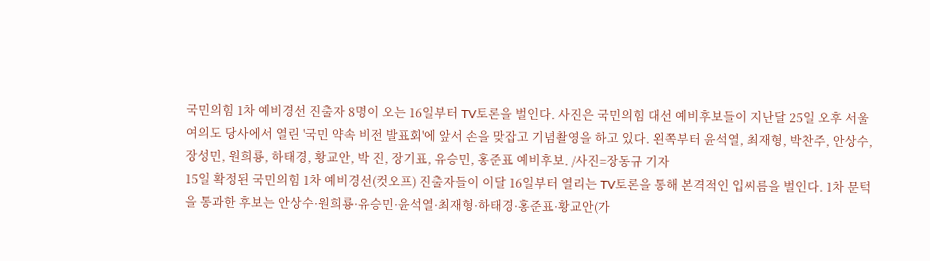국민의힘 1차 예비경선 진출자 8명이 오는 16일부터 TV토론을 벌인다. 사진은 국민의힘 대선 예비후보들이 지난달 25일 오후 서울 여의도 당사에서 열린 '국민 약속 비전 발표회'에 앞서 손을 맞잡고 기념촬영을 하고 있다. 왼쪽부터 윤석열, 최재형, 박찬주, 안상수, 장성민, 원희룡, 하태경, 황교안, 박 진, 장기표, 유승민, 홍준표 예비후보. /사진=장동규 기자
15일 확정된 국민의힘 1차 예비경선(컷오프) 진출자들이 이달 16일부터 열리는 TV토론을 통해 본격적인 입씨름을 벌인다. 1차 문턱을 통과한 후보는 안상수·원희룡·유승민·윤석열·최재형·하태경·홍준표·황교안(가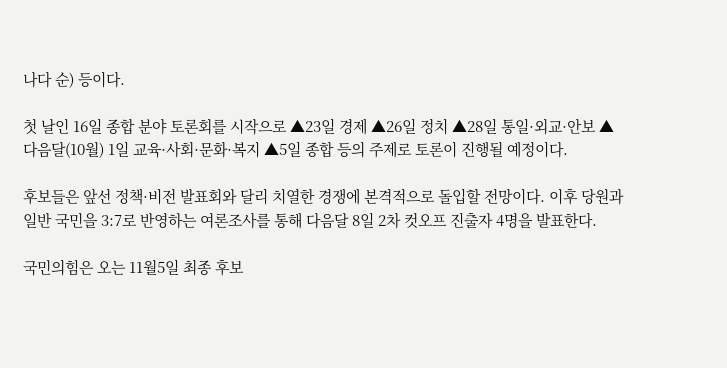나다 순) 등이다.

첫 날인 16일 종합 분야 토론회를 시작으로 ▲23일 경제 ▲26일 정치 ▲28일 통일·외교·안보 ▲다음달(10월) 1일 교육·사회·문화·복지 ▲5일 종합 등의 주제로 토론이 진행될 예정이다.

후보들은 앞선 정책·비전 발표회와 달리 치열한 경쟁에 본격적으로 돌입할 전망이다. 이후 당원과 일반 국민을 3:7로 반영하는 여론조사를 통해 다음달 8일 2차 컷오프 진출자 4명을 발표한다.

국민의힘은 오는 11월5일 최종 후보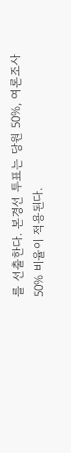를 선출한다. 본경선 투표는 당원 50%, 여론조사 50% 비율이 적용된다.